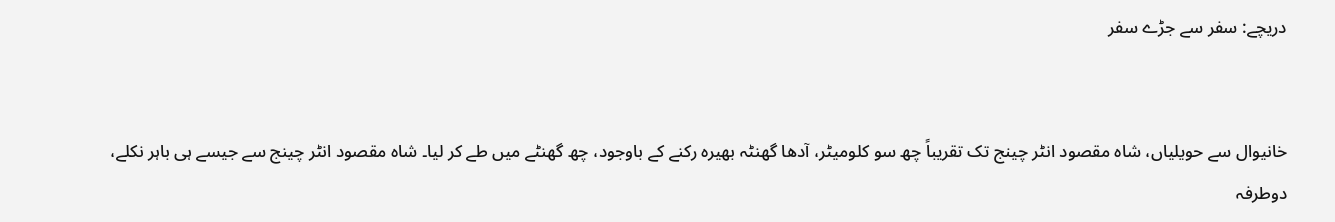دریچے: سفر سے جڑے سفر


خانیوال سے حویلیاں، شاہ مقصود انٹر چینج تک تقریباً چھ سو کلومیٹر، آدھا گھنٹہ بھیرہ رکنے کے باوجود، چھ گھنٹے میں طے کر لیا۔ شاہ مقصود انٹر چینج سے جیسے ہی باہر نکلے، دوطرفہ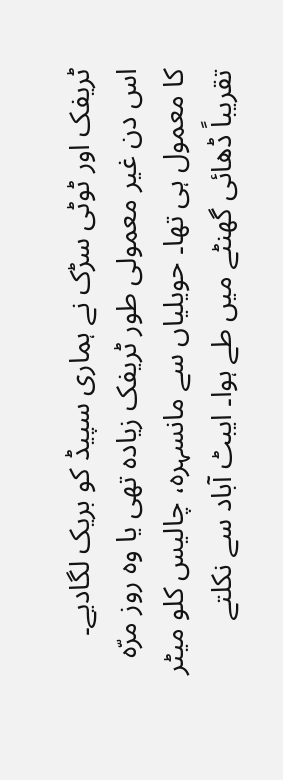ٹریفک اور ٹوٹی سڑک نے ہماری سپیڈ کو بریک لگادیے۔ اس دن غیر معمولی طور ٹریفک زیادہ تھی یا وہ روز مرّہ کا معمول ہی تھا۔ حویلیاں سے مانسہرہ، چالیس کلو میٹر تقریباً ڈھائی گھنٹے میں طے ہوا۔ ایبٹ آباد سے نکلتے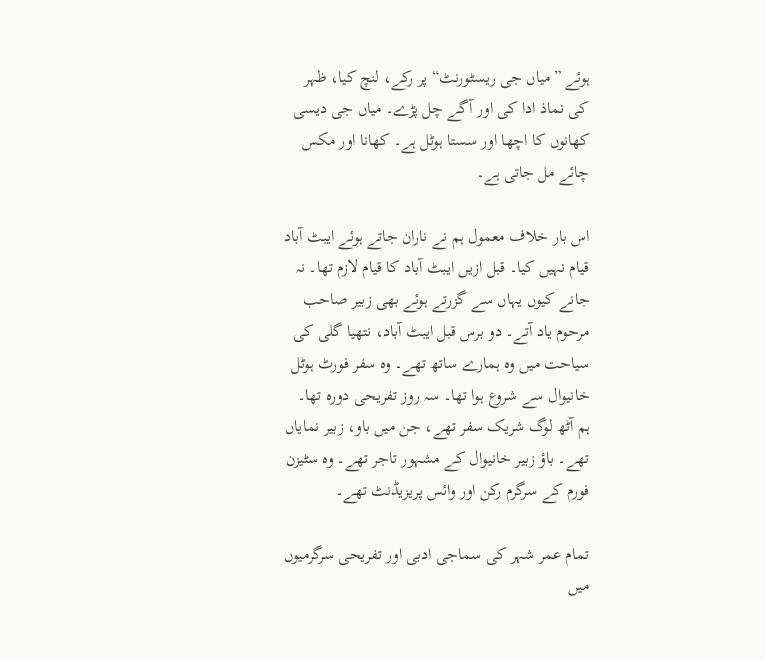ہوئے ”میاں جی ریسٹورنٹ“ پر رکے، لنچ کیا، ظہر کی نماذ ادا کی اور آگے چل پڑے۔ میاں جی دیسی کھانوں کا اچھا اور سستا ہوٹل ہے۔ کھانا اور مکس چائے مل جاتی ہے۔

اس بار خلاف معمول ہم نے ناران جاتے ہوئے ایبٹ آباد قیام نہیں کیا۔ قبل ازیں ایبٹ آباد کا قیام لازم تھا۔ نہ جانے کیوں یہاں سے گزرتے ہوئے بھی زبیر صاحب مرحوم یاد آتے۔ دو برس قبل ایبٹ آباد، نتھیا گلی کی سیاحت میں وہ ہمارے ساتھ تھے۔ وہ سفر فورٹ ہوٹل خانیوال سے شروع ہوا تھا۔ سہ روز تفریحی دورہ تھا۔ ہم آٹھ لوگ شریک سفر تھے، جن میں باو، زبیر نمایاں تھے۔ باؤ زبیر خانیوال کے مشہور تاجر تھے۔ وہ سٹیزن فورم کے سرگرم رکن اور وائس پریزیڈنٹ تھے۔

تمام عمر شہر کی سماجی ادبی اور تفریحی سرگرمیوں میں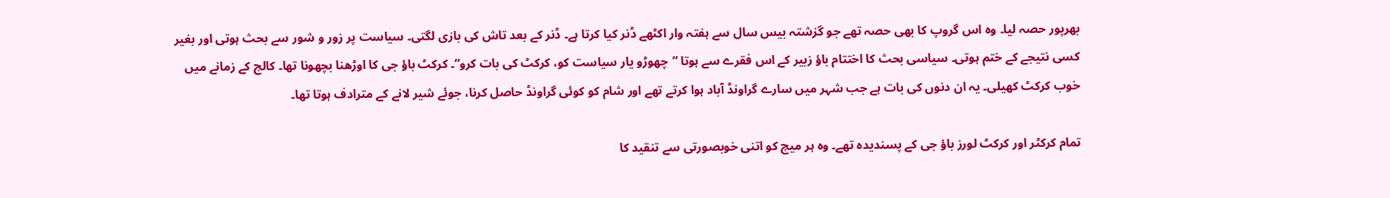بھرپور حصہ لیا۔ وہ اس گروپ کا بھی حصہ تھے جو گزشتہ بیس سال سے ہفتہ وار اکٹھے ڈنر کیا کرتا ہے۔ ڈنر کے بعد تاش کی بازی لگتی۔ سیاست پر زور و شور سے بحث ہوتی اور بغیر کسی نتیجے کے ختم ہوتی۔ سیاسی بحث کا اختتام باؤ زبیر کے اس فقرے سے ہوتا ”چھوڑو یار سیاست کو، کرکٹ کی بات کرو“۔ کرکٹ باؤ جی کا اوڑھنا بچھونا تھا۔ کالج کے زمانے میں خوب کرکٹ کھیلی۔ یہ ان دنوں کی بات ہے جب شہر میں سارے گراونڈ آباد ہوا کرتے تھے اور شام کو کوئی گراونڈ حاصل کرنا، جوئے شیر لانے کے مترادف ہوتا تھا۔

تمام کرکٹر اور کرکٹ لورز باؤ جی کے پسندیدہ تھے۔ وہ ہر میچ کو اتنی خوبصورتی سے تنقید کا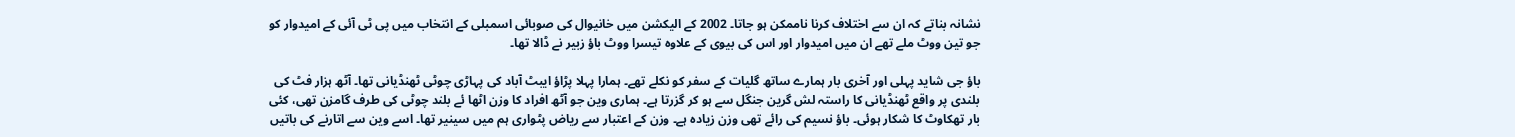نشانہ بناتے کہ ان سے اختلاف کرنا ناممکن ہو جاتا۔ 2002 کے الیکشن میں خانیوال کی صوبائی اسمبلی کے انتخاب میں پی ٹی آئی کے امیدوار کو جو تین ووٹ ملے تھے ان میں امیدوار اور اس کی بیوی کے علاوہ تیسرا ووٹ باؤ زبیر نے ڈالا تھا۔

باؤ جی شاید پہلی اور آخری بار ہمارے ساتھ گلیات کے سفر کو نکلے تھے۔ ہمارا پہلا پڑاؤ ایبٹ آباد کی پہاڑی چوٹی ٹھنڈیانی تھا۔ آٹھ ہزار فٹ کی بلندی پر واقع ٹھنڈیانی کا راستہ لش گرین جنگل سے ہو کر گزرتا ہے۔ ہماری وین جو آٹھ افراد کا وزن اٹھا ئے بلند چوٹی کی طرف گامزن تھی، کئی بار تھکاوٹ کا شکار ہوئی۔ باؤ نسیم کی رائے تھی وزن زیادہ ہے۔ وزن کے اعتبار سے ریاض پٹواری ہم میں سینیر تھا۔ اسے وین سے اتارنے کی باتیں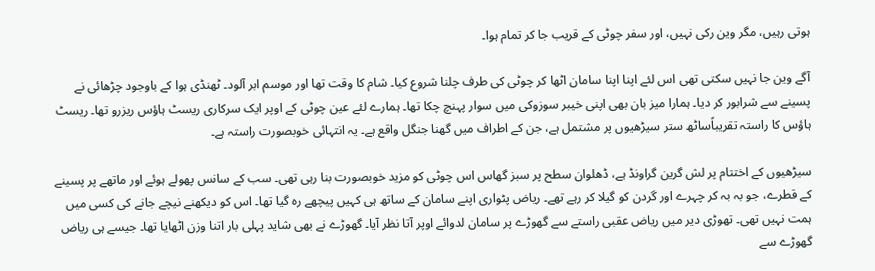ہوتی رہیں، مگر وین رکی نہیں، اور سفر چوٹی کے قریب جا کر تمام ہوا۔

آگے وین جا نہیں سکتی تھی اس لئے اپنا اپنا سامان اٹھا کر چوٹی کی طرف چلنا شروع کیا۔ شام کا وقت تھا اور موسم ابر آلود۔ ٹھنڈی ہوا کے باوجود چڑھائی نے پسینے سے شرابور کر دیا۔ ہمارا میز بان بھی اپنی خیبر سوزوکی میں سوار پہنچ چکا تھا۔ ہمارے لئے عین چوٹی کے اوپر ایک سرکاری ریسٹ ہاؤس ریزرو تھا۔ ریسٹ ہاؤس کا راستہ تقریباًساٹھ ستر سیڑھیوں پر مشتمل ہے، جن کے اطراف میں گھنا جنگل واقع ہے۔ یہ انتہائی خوبصورت راستہ ہے۔

سیڑھیوں کے اختتام پر لش گرین گراونڈ ہے، ڈھلوان سطح پر سبز گھاس اس چوٹی کو مزید خوبصورت بنا رہی تھی۔ سب کے سانس پھولے ہوئے اور ماتھے پر پسینے کے قطرے، جو بہ بہ کر چہرے اور گردن کو گیلا کر رہے تھے۔ ریاض پٹواری اپنے سامان کے ساتھ ہی کہیں پیچھے رہ گیا تھا۔ اس کو دیکھنے نیچے جانے کی کسی میں ہمت نہیں تھی۔ تھوڑی دیر میں ریاض عقبی راستے سے گھوڑے پر سامان لدوائے اوپر آتا نظر آیا۔ گھوڑے نے بھی شاید پہلی بار اتنا وزن اٹھایا تھا۔ جیسے ہی ریاض گھوڑے سے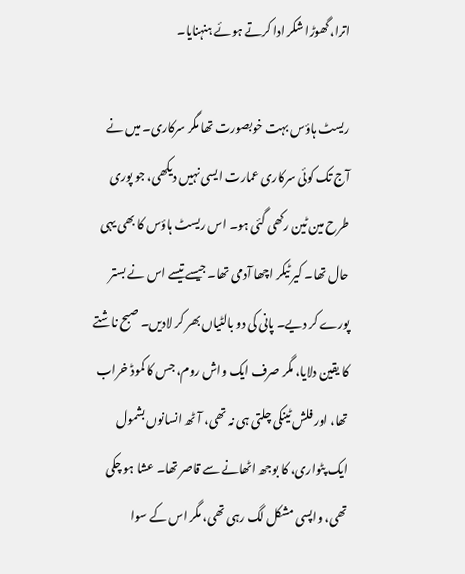اترا، گھوڑا شکر ادا کرتے ہوئے ہنہنایا۔

ریسٹ ہاؤس بہت خوبصورت تھا مگر سرکاری۔ میں نے آج تک کوئی سرکاری عمارت ایسی نہیں دیکھی، جو پوری طرح مین ٹین رکھی گئی ہو۔ اس ریسٹ ہاؤس کا بھی یہی حال تھا۔ کیر ٹیکر اچھا آدمی تھا۔ جیسے تیسے اس نے بستر پورے کر دیے۔ پانی کی دو بالٹیاں بھر کر لادیں۔ صبح ناشتے کا یقین دلایا، مگر صرف ایک واش روم، جس کا کموڈ خراب تھا، اور فلش ٹینکی چلتی ہی نہ تھی، آٹھ انسانوں بشمول ایک پٹواری، کا بوجھ اٹھانے سے قاصر تھا۔ عشا ہو چکی تھی، واپسی مشکل لگ رہی تھی، مگر اس کے سوا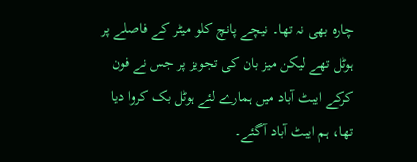چارہ بھی نہ تھا۔ نیچے پانچ کلو میٹر کے فاصلے پر ہوٹل تھے لیکن میز بان کی تجویز پر جس نے فون کرکے ایبٹ آباد میں ہمارے لئے ہوٹل بک کروا دیا تھا، ہم ایبٹ آباد آگئے۔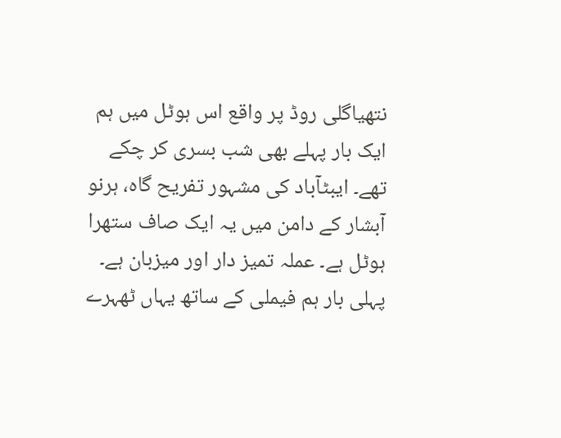نتھیاگلی روڈ پر واقع اس ہوٹل میں ہم ایک بار پہلے بھی شب بسری کر چکے تھے۔ ایبٹآباد کی مشہور تفریح گاہ، ہرنو آبشار کے دامن میں یہ ایک صاف ستھرا ہوٹل ہے۔ عملہ تمیز دار اور میزبان ہے۔ پہلی بار ہم فیملی کے ساتھ یہاں ٹھہرے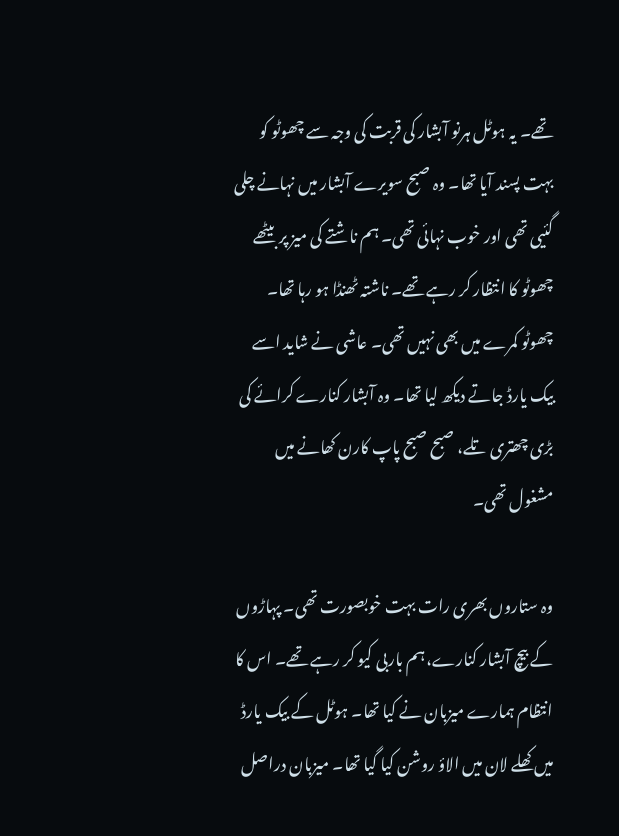تھے۔ یہ ہوٹل ہرنو آبشار کی قربت کی وجہ سے چھوٹو کو بہت پسند آیا تھا۔ وہ صبح سویرے آبشار میں نہانے چلی گئیی تھی اور خوب نہائی تھی۔ ہم ناشتے کی میز پر بیٹھے چھوٹو کا انتظار کر رہے تھے۔ ناشتہ ٹھنڈا ہو رہا تھا۔ چھوٹو کمرے میں بھی نہیں تھی۔ عاشی نے شاید اسے بیک یارڈ جاتے دیکھ لیا تھا۔ وہ آبشار کنارے کرائے کی بڑی چھتری تلے، صبح صبح پاپ کارن کھانے میں مشغول تھی۔

وہ ستاروں بھری رات بہت خوبصورت تھی۔ پہاڑوں کے بیچ آبشار کنارے، ہم باربی کیو کر رہے تھے۔ اس کا انتظام ہمارے میزبان نے کیا تھا۔ ہوٹل کے بیک یارڈ میں کھلے لان میں الاؤ روشن کیا گیا تھا۔ میزبان دراصل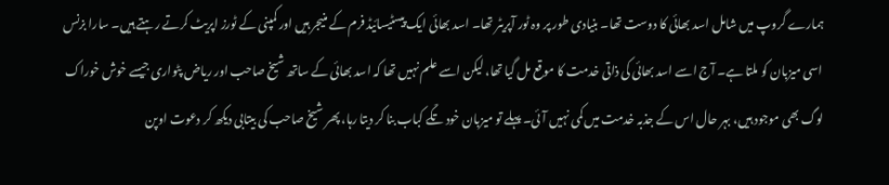ہمارے گروپ میں شامل اسد بھائی کا دوست تھا۔ بنیادی طور پر وہ ٹور آپریٹر تھا۔ اسد بھائی ایک پیسٹیسائیڈ فرم کے منیجر ہیں اور کمپنی کے ٹورز اپریٹ کرتے رہتے ہیں۔ سارا بزنس اسی میزبان کو ملتا ہے۔ آج اسے اسد بھائی کی ذاتی خدمت کا موقع مل گیا تھا، لیکن اسے علم نہیں تھا کہ اسد بھائی کے ساتھ شیخ صاحب اور ریاض پٹواری جیسے خوش خوراک لوگ بھی موجود ہیں، بہر حال اس کے جذبہ خدمت میں کمی نہیں آئی۔ پہلے تو میزبان خود تکّے کباب بنا کر دیتا رہا، پھر شیخ صاحب کی بیتابی دیکھ کر دعوت اوپن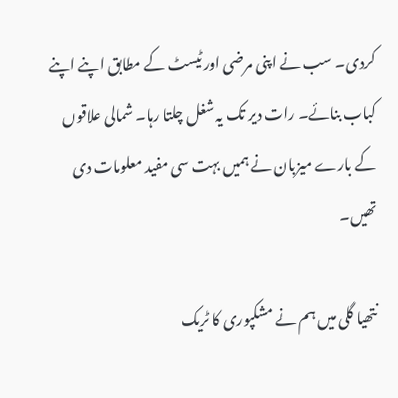کردی۔ سب نے اپنی مرضی اور ٹیسٹ کے مطابق اپنے اپنے کباب بنائے۔ رات دیر تک یہ شغل چلتا رہا۔ شمالی علاقوں کے بارے میزبان نے ہمیں بہت سی مفید معلومات دی تھیں۔

نتھیا گلی میں ہم نے مشکپوری کا ٹریک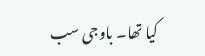کیا تھا۔ باوجی سب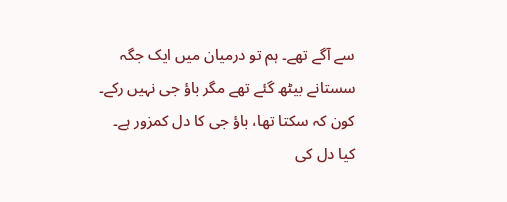سے آگے تھے۔ ہم تو درمیان میں ایک جگہ سستانے بیٹھ گئے تھے مگر باؤ جی نہیں رکے۔ کون کہ سکتا تھا، باؤ جی کا دل کمزور ہے۔ کیا دل کی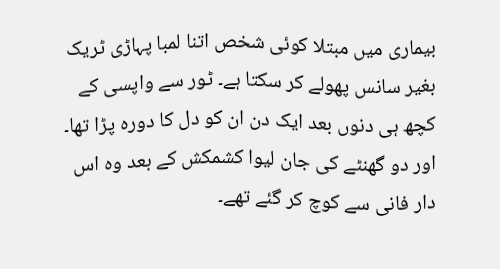بیماری میں مبتلا کوئی شخص اتنا لمبا پہاڑی ٹریک بغیر سانس پھولے کر سکتا ہے۔ ٹور سے واپسی کے کچھ ہی دنوں بعد ایک دن ان کو دل کا دورہ پڑا تھا۔ اور دو گھنٹے کی جان لیوا کشمکش کے بعد وہ اس دار فانی سے کوچ کر گئے تھے۔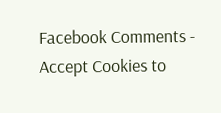Facebook Comments - Accept Cookies to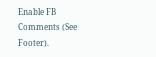Enable FB Comments (See Footer).